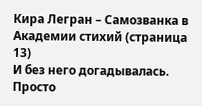Кира Легран – Самозванка в Академии стихий (страница 13)
И без него догадывалась. Просто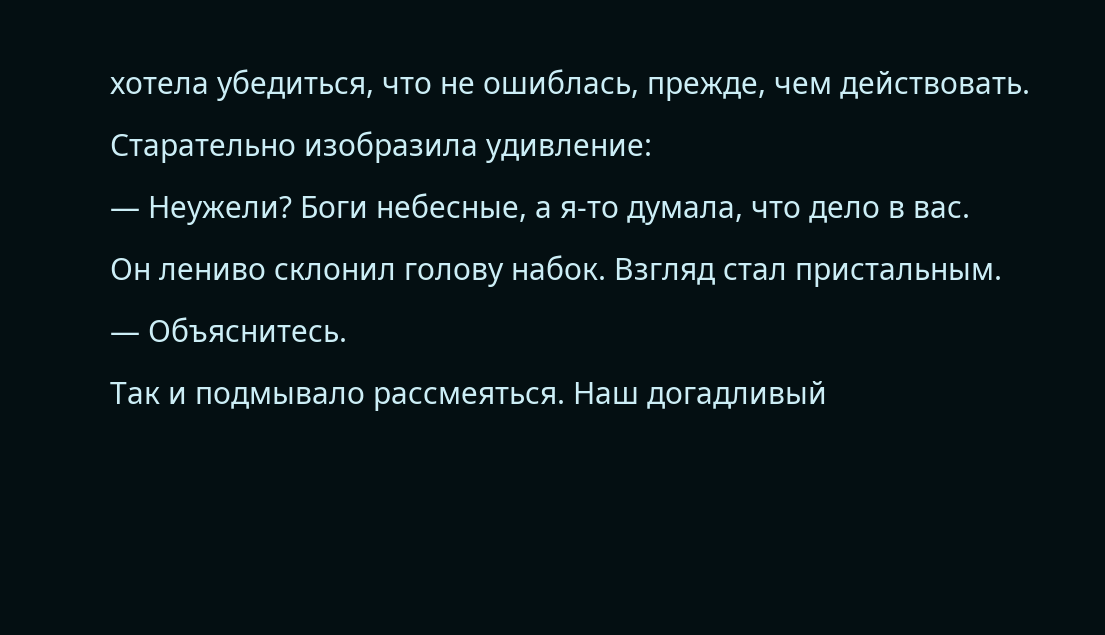хотела убедиться, что не ошиблась, прежде, чем действовать.
Старательно изобразила удивление:
— Неужели? Боги небесные, а я-то думала, что дело в вас.
Он лениво склонил голову набок. Взгляд стал пристальным.
— Объяснитесь.
Так и подмывало рассмеяться. Наш догадливый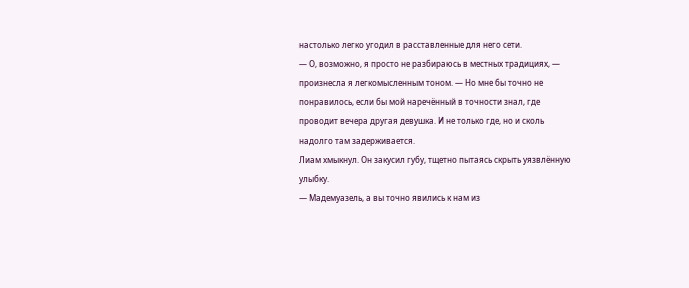настолько легко угодил в расставленные для него сети.
— О, возможно, я просто не разбираюсь в местных традициях, — произнесла я легкомысленным тоном. — Но мне бы точно не понравилось, если бы мой наречённый в точности знал, где проводит вечера другая девушка. И не только где, но и сколь надолго там задерживается.
Лиам хмыкнул. Он закусил губу, тщетно пытаясь скрыть уязвлённую улыбку.
— Мадемуазель, а вы точно явились к нам из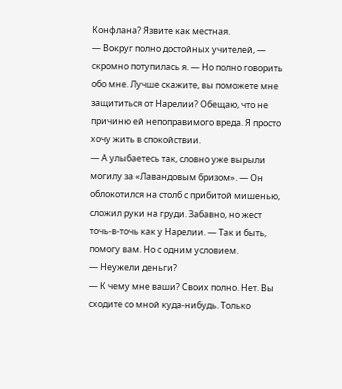Конфлана? Язвите как местная.
— Вокруг полно достойных учителей, — скромно потупилась я. — Но полно говорить обо мне. Лучше скажите, вы поможете мне защититься от Нарелии? Обещаю, что не причиню ей непоправимого вреда. Я просто хочу жить в спокойствии.
— А улыбаетесь так, словно уже вырыли могилу за «Лавандовым бризом». — Он облокотился на столб с прибитой мишенью, сложил руки на груди. Забавно, но жест точь-в-точь как у Нарелии. — Так и быть, помогу вам. Но с одним условием.
— Неужели деньги?
— К чему мне ваши? Своих полно. Нет. Вы сходите со мной куда-нибудь. Только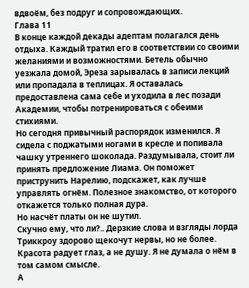вдвоём, без подруг и сопровождающих.
Глава 11
В конце каждой декады адептам полагался день отдыха. Каждый тратил его в соответствии со своими желаниями и возможностями. Бетель обычно уезжала домой, Эреза зарывалась в записи лекций или пропадала в теплицах. Я оставалась предоставлена сама себе и уходила в лес позади Академии, чтобы потренироваться с обеими стихиями.
Но сегодня привычный распорядок изменился. Я сидела с поджатыми ногами в кресле и попивала чашку утреннего шоколада. Раздумывала, стоит ли принять предложение Лиама. Он поможет приструнить Нарелию, подскажет, как лучше управлять огнём. Полезное знакомство, от которого откажется только полная дура.
Но насчёт платы он не шутил.
Скучно ему, что ли?.. Дерзкие слова и взгляды лорда Триккроу здорово щекочут нервы, но не более. Красота радует глаз, а не душу. Я не думала о нём в том самом смысле.
А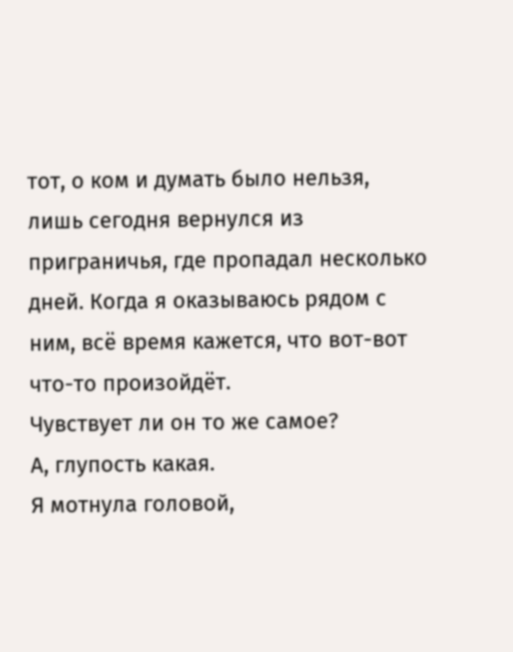тот, о ком и думать было нельзя, лишь сегодня вернулся из приграничья, где пропадал несколько дней. Когда я оказываюсь рядом с ним, всё время кажется, что вот-вот что-то произойдёт.
Чувствует ли он то же самое?
А, глупость какая.
Я мотнула головой,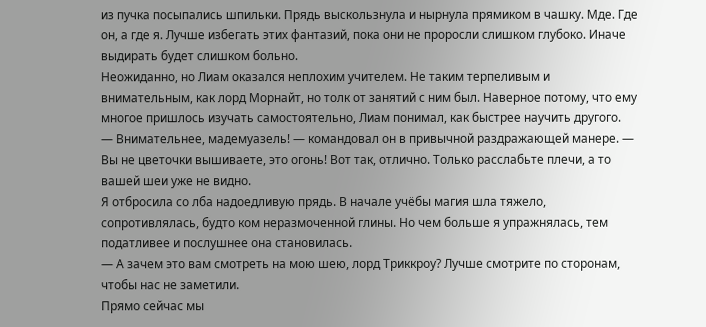из пучка посыпались шпильки. Прядь выскользнула и нырнула прямиком в чашку. Мде. Где он, а где я. Лучше избегать этих фантазий, пока они не проросли слишком глубоко. Иначе выдирать будет слишком больно.
Неожиданно, но Лиам оказался неплохим учителем. Не таким терпеливым и внимательным, как лорд Морнайт, но толк от занятий с ним был. Наверное потому, что ему многое пришлось изучать самостоятельно, Лиам понимал, как быстрее научить другого.
— Внимательнее, мадемуазель! — командовал он в привычной раздражающей манере. — Вы не цветочки вышиваете, это огонь! Вот так, отлично. Только расслабьте плечи, а то вашей шеи уже не видно.
Я отбросила со лба надоедливую прядь. В начале учёбы магия шла тяжело, сопротивлялась, будто ком неразмоченной глины. Но чем больше я упражнялась, тем податливее и послушнее она становилась.
— А зачем это вам смотреть на мою шею, лорд Триккроу? Лучше смотрите по сторонам, чтобы нас не заметили.
Прямо сейчас мы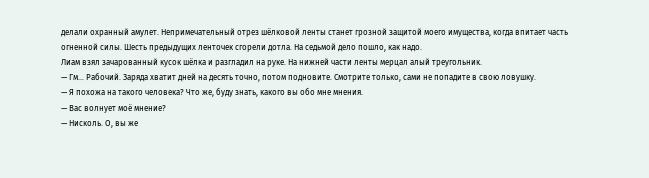делали охранный амулет. Непримечательный отрез шёлковой ленты станет грозной защитой моего имущества, когда впитает часть огненной силы. Шесть предыдущих ленточек сгорели дотла. На седьмой дело пошло, как надо.
Лиам взял зачарованный кусок шёлка и разгладил на руке. На нижней части ленты мерцал алый треугольник.
— Гм… Рабочий. Заряда хватит дней на десять точно, потом подновите. Смотрите только, сами не попадите в свою ловушку.
— Я похожа на такого человека? Что же, буду знать, какого вы обо мне мнения.
— Вас волнует моё мнение?
— Нисколь. О, вы же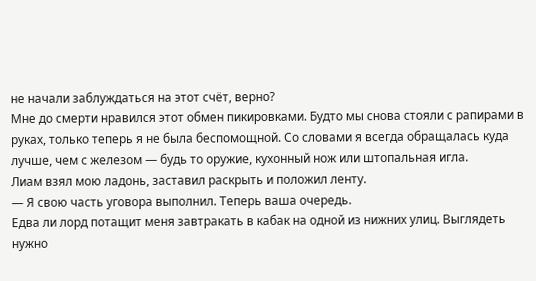не начали заблуждаться на этот счёт, верно?
Мне до смерти нравился этот обмен пикировками. Будто мы снова стояли с рапирами в руках, только теперь я не была беспомощной. Со словами я всегда обращалась куда лучше, чем с железом — будь то оружие, кухонный нож или штопальная игла.
Лиам взял мою ладонь, заставил раскрыть и положил ленту.
— Я свою часть уговора выполнил. Теперь ваша очередь.
Едва ли лорд потащит меня завтракать в кабак на одной из нижних улиц. Выглядеть нужно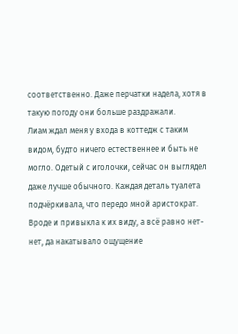соответственно. Даже перчатки надела, хотя в такую погоду они больше раздражали.
Лиам ждал меня у входа в коттедж с таким видом, будто ничего естественнее и быть не могло. Одетый с иголочки, сейчас он выглядел даже лучше обычного. Каждая деталь туалета подчёркивала, что передо мной аристократ. Вроде и привыкла к их виду, а всё равно нет-нет, да накатывало ощущение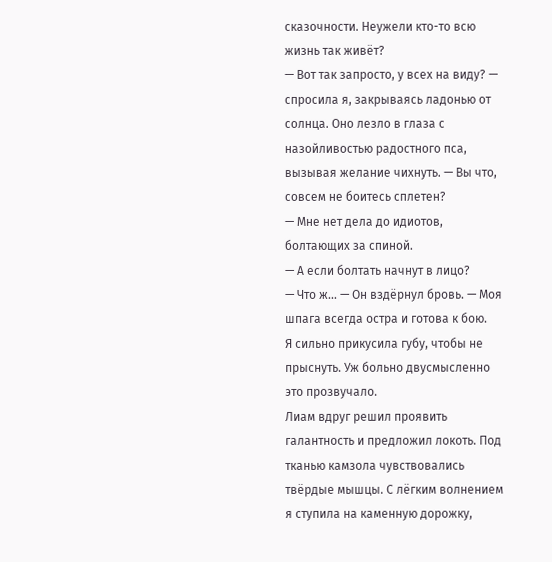сказочности. Неужели кто-то всю жизнь так живёт?
— Вот так запросто, у всех на виду? — спросила я, закрываясь ладонью от солнца. Оно лезло в глаза с назойливостью радостного пса, вызывая желание чихнуть. — Вы что, совсем не боитесь сплетен?
— Мне нет дела до идиотов, болтающих за спиной.
— А если болтать начнут в лицо?
— Что ж… — Он вздёрнул бровь. — Моя шпага всегда остра и готова к бою.
Я сильно прикусила губу, чтобы не прыснуть. Уж больно двусмысленно это прозвучало.
Лиам вдруг решил проявить галантность и предложил локоть. Под тканью камзола чувствовались твёрдые мышцы. С лёгким волнением я ступила на каменную дорожку,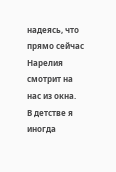надеясь, что прямо сейчас Нарелия смотрит на нас из окна.
В детстве я иногда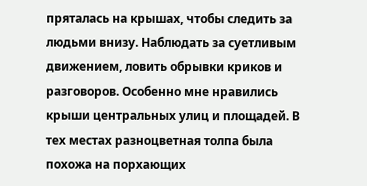пряталась на крышах, чтобы следить за людьми внизу. Наблюдать за суетливым движением, ловить обрывки криков и разговоров. Особенно мне нравились крыши центральных улиц и площадей. В тех местах разноцветная толпа была похожа на порхающих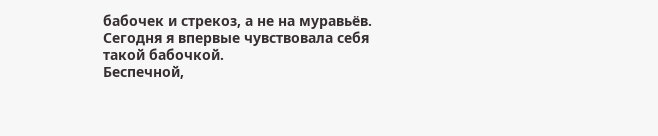бабочек и стрекоз, а не на муравьёв.
Сегодня я впервые чувствовала себя такой бабочкой.
Беспечной,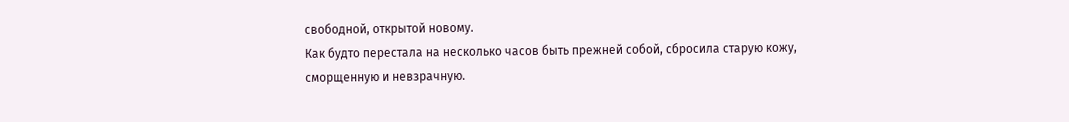свободной, открытой новому.
Как будто перестала на несколько часов быть прежней собой, сбросила старую кожу, сморщенную и невзрачную.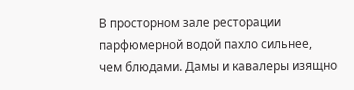В просторном зале ресторации парфюмерной водой пахло сильнее, чем блюдами. Дамы и кавалеры изящно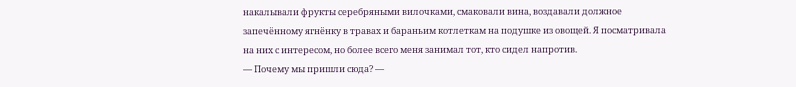накалывали фрукты серебряными вилочками, смаковали вина, воздавали должное запечённому ягнёнку в травах и бараньим котлеткам на подушке из овощей. Я посматривала на них с интересом, но более всего меня занимал тот, кто сидел напротив.
— Почему мы пришли сюда? —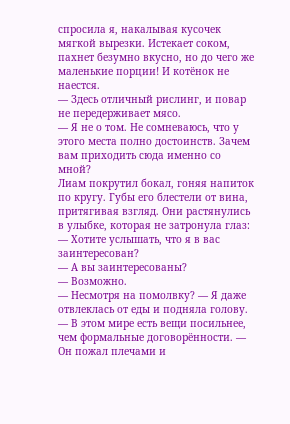спросила я, накалывая кусочек мягкой вырезки. Истекает соком, пахнет безумно вкусно, но до чего же маленькие порции! И котёнок не наестся.
— Здесь отличный рислинг, и повар не передерживает мясо.
— Я не о том. Не сомневаюсь, что у этого места полно достоинств. Зачем вам приходить сюда именно со мной?
Лиам покрутил бокал, гоняя напиток по кругу. Губы его блестели от вина, притягивая взгляд. Они растянулись в улыбке, которая не затронула глаз:
— Хотите услышать, что я в вас заинтересован?
— А вы заинтересованы?
— Возможно.
— Несмотря на помолвку? — Я даже отвлеклась от еды и подняла голову.
— В этом мире есть вещи посильнее, чем формальные договорённости. — Он пожал плечами и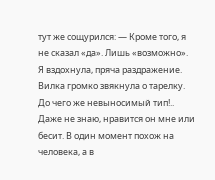тут же сощурился: — Кроме того, я не сказал «да». Лишь «возможно».
Я вздохнула, пряча раздражение. Вилка громко звякнула о тарелку. До чего же невыносимый тип!.. Даже не знаю, нравится он мне или бесит. В один момент похож на человека, а в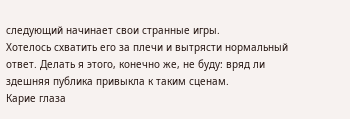следующий начинает свои странные игры.
Хотелось схватить его за плечи и вытрясти нормальный ответ. Делать я этого, конечно же, не буду: вряд ли здешняя публика привыкла к таким сценам.
Карие глаза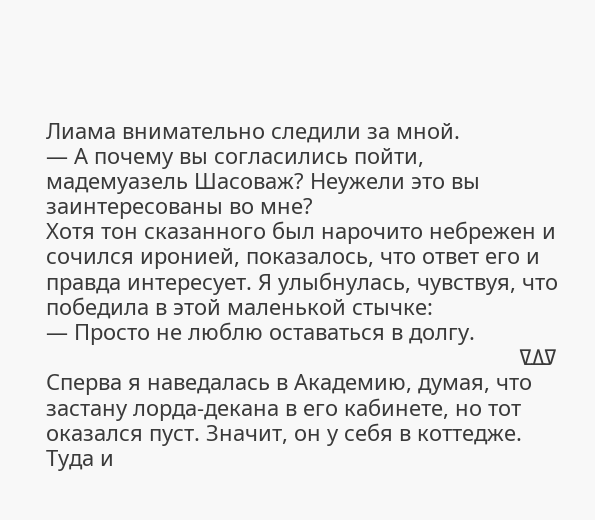Лиама внимательно следили за мной.
— А почему вы согласились пойти, мадемуазель Шасоваж? Неужели это вы заинтересованы во мне?
Хотя тон сказанного был нарочито небрежен и сочился иронией, показалось, что ответ его и правда интересует. Я улыбнулась, чувствуя, что победила в этой маленькой стычке:
— Просто не люблю оставаться в долгу.
ߜߡߜ
Сперва я наведалась в Академию, думая, что застану лорда-декана в его кабинете, но тот оказался пуст. Значит, он у себя в коттедже. Туда и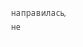направилась, не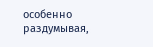особенно раздумывая,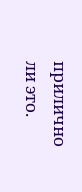прилично ли это.